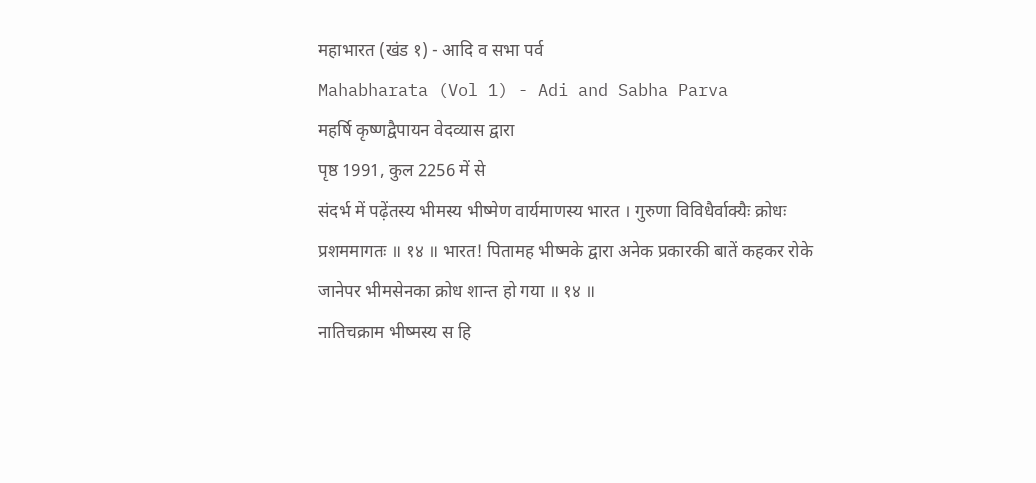महाभारत (खंड १) - आदि व सभा पर्व
Mahabharata (Vol 1) - Adi and Sabha Parva
महर्षि कृष्णद्वैपायन वेदव्यास द्वारा
पृष्ठ 1991, कुल 2256 में से
संदर्भ में पढ़ेंतस्य भीमस्य भीष्मेण वार्यमाणस्य भारत । गुरुणा विविधैर्वाक्यैः क्रोधः प्रशममागतः ॥ १४ ॥ भारत! पितामह भीष्मके द्वारा अनेक प्रकारकी बातें कहकर रोके जानेपर भीमसेनका क्रोध शान्त हो गया ॥ १४ ॥
नातिचक्राम भीष्मस्य स हि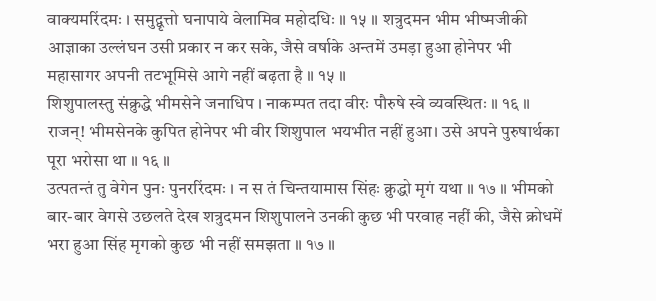वाक्यमरिंदमः । समुद्वृत्तो घनापाये वेलामिव महोदधिः ॥ १५ ॥ शत्रुदमन भीम भीष्मजीकी आज्ञाका उल्लंघन उसी प्रकार न कर सके, जैसे वर्षाके अन्तमें उमड़ा हुआ होनेपर भी महासागर अपनी तटभूमिसे आगे नहीं बढ़ता है ॥ १५ ॥
शिशुपालस्तु संक्रुद्धे भीमसेने जनाधिप । नाकम्पत तदा वीरः पौरुषे स्वे व्यवस्थितः ॥ १६ ॥ राजन्! भीमसेनके कुपित होनेपर भी वीर शिशुपाल भयभीत नहीं हुआ। उसे अपने पुरुषार्थका पूरा भरोसा था ॥ १६ ॥
उत्पतन्तं तु वेगेन पुनः पुनररिंदमः । न स तं चिन्तयामास सिंहः क्रुद्धो मृगं यथा ॥ १७ ॥ भीमको बार-बार वेगसे उछलते देख शत्रुदमन शिशुपालने उनकी कुछ भी परवाह नहीं की, जैसे क्रोधमें भरा हुआ सिंह मृगको कुछ भी नहीं समझता ॥ १७ ॥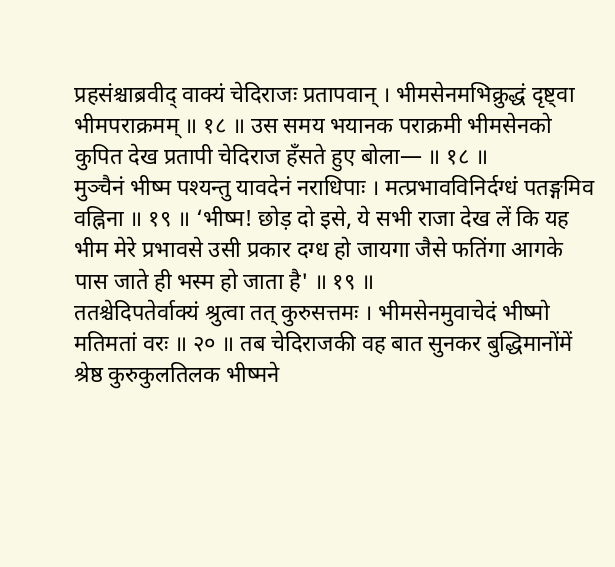प्रहसंश्चाब्रवीद् वाक्यं चेदिराजः प्रतापवान् । भीमसेनमभिक्रुद्धं दृष्ट्वा भीमपराक्रमम् ॥ १८ ॥ उस समय भयानक पराक्रमी भीमसेनको कुपित देख प्रतापी चेदिराज हँसते हुए बोला— ॥ १८ ॥
मुञ्चैनं भीष्म पश्यन्तु यावदेनं नराधिपाः । मत्प्रभावविनिर्दग्धं पतङ्गमिव वह्निना ॥ १९ ॥ ‘भीष्म! छोड़ दो इसे, ये सभी राजा देख लें कि यह भीम मेरे प्रभावसे उसी प्रकार दग्ध हो जायगा जैसे फतिंगा आगके पास जाते ही भस्म हो जाता है' ॥ १९ ॥
ततश्चेदिपतेर्वाक्यं श्रुत्वा तत् कुरुसत्तमः । भीमसेनमुवाचेदं भीष्मो मतिमतां वरः ॥ २० ॥ तब चेदिराजकी वह बात सुनकर बुद्धिमानोंमें श्रेष्ठ कुरुकुलतिलक भीष्मने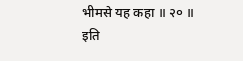भीमसे यह कहा ॥ २० ॥
इति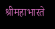श्रीमहाभारते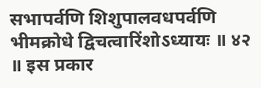सभापर्वणि शिशुपालवधपर्वणि भीमक्रोधे द्विचत्वारिंशोऽध्यायः ॥ ४२ ॥ इस प्रकार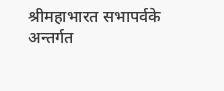श्रीमहाभारत सभापर्वके अन्तर्गत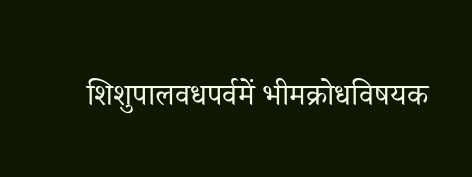शिशुपालवधपर्वमें भीमक्रोधविषयक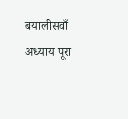बयालीसवाँ अध्याय पूरा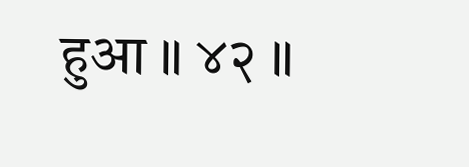हुआ ॥ ४२ ॥